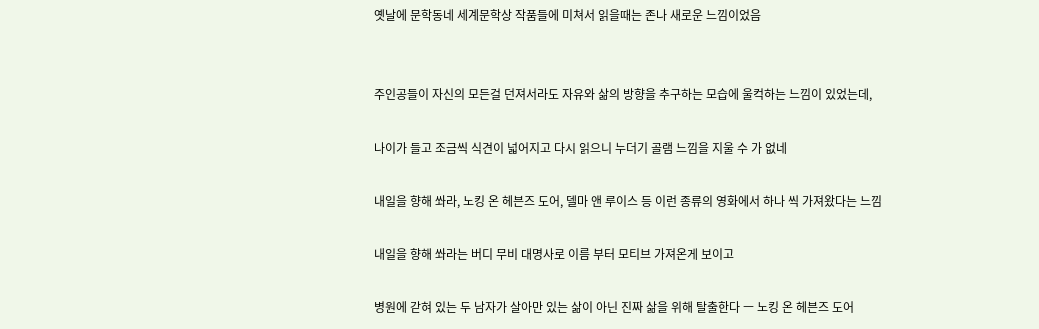옛날에 문학동네 세계문학상 작품들에 미쳐서 읽을때는 존나 새로운 느낌이었음


주인공들이 자신의 모든걸 던져서라도 자유와 삶의 방향을 추구하는 모습에 울컥하는 느낌이 있었는데,

나이가 들고 조금씩 식견이 넓어지고 다시 읽으니 누더기 골램 느낌을 지울 수 가 없네

내일을 향해 쏴라, 노킹 온 헤븐즈 도어, 델마 앤 루이스 등 이런 종류의 영화에서 하나 씩 가져왔다는 느낌

내일을 향해 쏴라는 버디 무비 대명사로 이름 부터 모티브 가져온게 보이고

병원에 갇혀 있는 두 남자가 살아만 있는 삶이 아닌 진짜 삶을 위해 탈출한다 ㅡ 노킹 온 헤븐즈 도어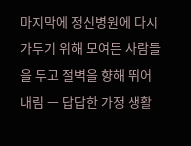마지막에 정신병원에 다시 가두기 위해 모여든 사람들을 두고 절벽을 향해 뛰어내림 ㅡ 답답한 가정 생활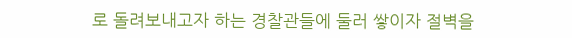로 돌려보내고자 하는 경찰관들에 둘러 쌓이자 절벽을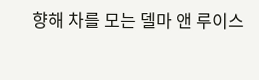향해 차를 모는 델마 앤 루이스